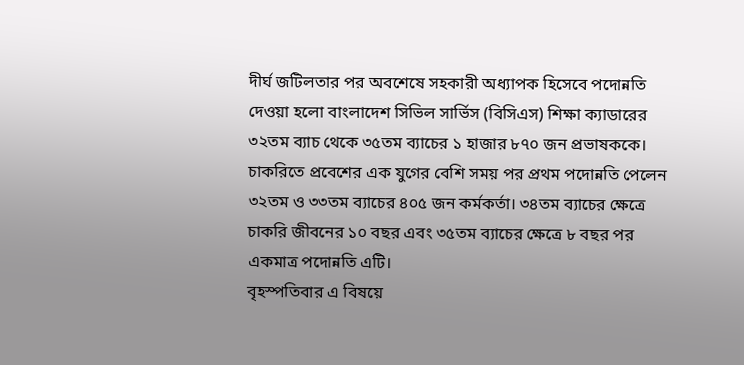দীর্ঘ জটিলতার পর অবশেষে সহকারী অধ্যাপক হিসেবে পদোন্নতি দেওয়া হলো বাংলাদেশ সিভিল সার্ভিস (বিসিএস) শিক্ষা ক্যাডারের ৩২তম ব্যাচ থেকে ৩৫তম ব্যাচের ১ হাজার ৮৭০ জন প্রভাষককে।
চাকরিতে প্রবেশের এক যুগের বেশি সময় পর প্রথম পদোন্নতি পেলেন ৩২তম ও ৩৩তম ব্যাচের ৪০৫ জন কর্মকর্তা। ৩৪তম ব্যাচের ক্ষেত্রে চাকরি জীবনের ১০ বছর এবং ৩৫তম ব্যাচের ক্ষেত্রে ৮ বছর পর একমাত্র পদোন্নতি এটি।
বৃহস্পতিবার এ বিষয়ে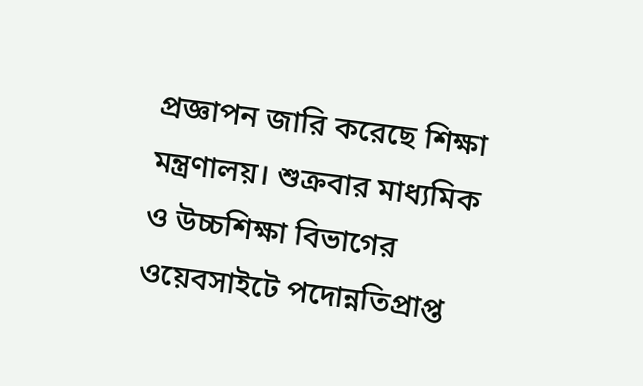প্রজ্ঞাপন জারি করেছে শিক্ষা মন্ত্রণালয়। শুক্রবার মাধ্যমিক ও উচ্চশিক্ষা বিভাগের ওয়েবসাইটে পদোন্নতিপ্রাপ্ত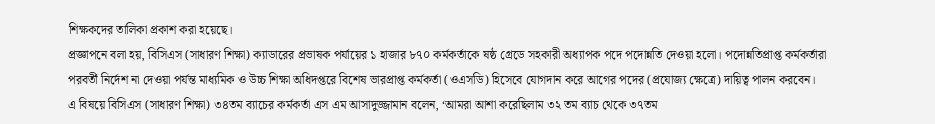শিক্ষকদের তালিকা প্রকাশ করা হয়েছে।
প্রজ্ঞাপনে বলা হয়, বিসিএস (সাধারণ শিক্ষা) ক্যাডারের প্রভাষক পর্যায়ের ১ হাজার ৮৭০ কর্মকর্তাকে ষষ্ঠ গ্রেডে সহকারী অধ্যাপক পদে পদোন্নতি দেওয়া হলো। পদোন্নতিপ্রাপ্ত কর্মকর্তারা পরবর্তী নির্দেশ না দেওয়া পর্যন্ত মাধ্যমিক ও উচ্চ শিক্ষা অধিদপ্তরে বিশেষ ভারপ্রাপ্ত কর্মকর্তা (ওএসডি) হিসেবে যোগদান করে আগের পদের (প্রযোজ্য ক্ষেত্রে) দায়িত্ব পালন করবেন।
এ বিষয়ে বিসিএস (সাধারণ শিক্ষা) ৩৪তম ব্যাচের কর্মকর্তা এস এম আসাদুজ্জামান বলেন, ‘আমরা আশা করেছিলাম ৩২ তম ব্যাচ থেকে ৩৭তম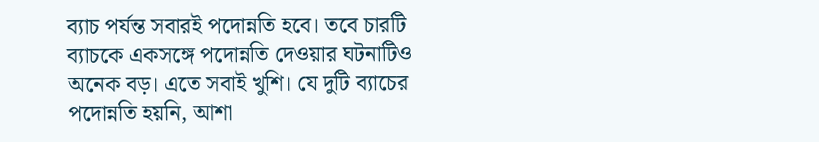ব্যাচ পর্যন্ত সবারই পদোন্নতি হবে। তবে চারটি ব্যাচকে একসঙ্গে পদোন্নতি দেওয়ার ঘটনাটিও অনেক বড়। এতে সবাই খুশি। যে দুটি ব্যাচের পদোন্নতি হয়নি, আশা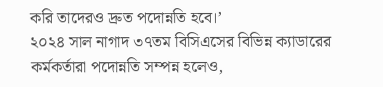করি তাদেরও দ্রুত পদোন্নতি হবে।’
২০২৪ সাল নাগাদ ৩৭তম বিসিএসের বিভিন্ন ক্যাডারের কর্মকর্তারা পদোন্নতি সম্পন্ন হলেও,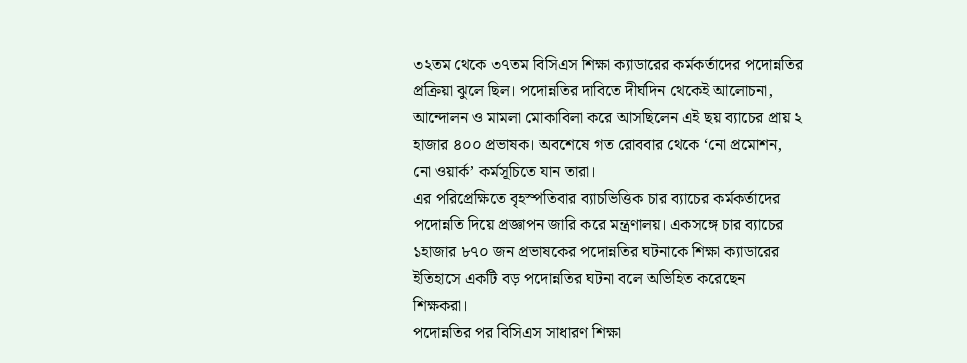৩২তম থেকে ৩৭তম বিসিএস শিক্ষা ক্যাডারের কর্মকর্তাদের পদোন্নতির প্রক্রিয়া ঝুলে ছিল। পদোন্নতির দাবিতে দীর্ঘদিন থেকেই আলোচনা, আন্দোলন ও মামলা মোকাবিলা করে আসছিলেন এই ছয় ব্যাচের প্রায় ২ হাজার ৪০০ প্রভাষক। অবশেষে গত রোববার থেকে ‘নো প্রমোশন, নো ওয়ার্ক’ কর্মসূচিতে যান তারা।
এর পরিপ্রেক্ষিতে বৃহস্পতিবার ব্যাচভিত্তিক চার ব্যাচের কর্মকর্তাদের পদোন্নতি দিয়ে প্রজ্ঞাপন জারি করে মন্ত্রণালয়। একসঙ্গে চার ব্যাচের ১হাজার ৮৭০ জন প্রভাষকের পদোন্নতির ঘটনাকে শিক্ষা ক্যাডারের ইতিহাসে একটি বড় পদোন্নতির ঘটনা বলে অভিহিত করেছেন শিক্ষকরা।
পদোন্নতির পর বিসিএস সাধারণ শিক্ষা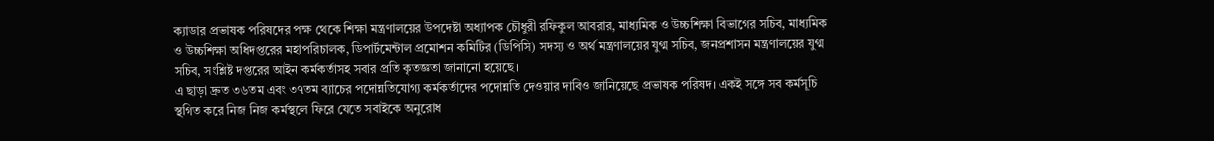ক্যাডার প্রভাষক পরিষদের পক্ষ থেকে শিক্ষা মন্ত্রণালয়ের উপদেষ্টা অধ্যাপক চৌধুরী রফিকুল আবরার, মাধ্যমিক ও উচ্চশিক্ষা বিভাগের সচিব, মাধ্যমিক ও উচ্চশিক্ষা অধিদপ্তরের মহাপরিচালক, ডিপার্টমেন্টাল প্রমোশন কমিটির (ডিপিসি) সদস্য ও অর্থ মন্ত্রণালয়ের যুগ্ম সচিব, জনপ্রশাসন মন্ত্রণালয়ের যুগ্ম সচিব, সংশ্লিষ্ট দপ্তরের আইন কর্মকর্তাসহ সবার প্রতি কৃতজ্ঞতা জানানো হয়েছে।
এ ছাড়া দ্রুত ৩৬তম এবং ৩৭তম ব্যাচের পদোন্নতিযোগ্য কর্মকর্তাদের পদোন্নতি দেওয়ার দাবিও জানিয়েছে প্রভাষক পরিষদ। একই সঙ্গে সব কর্মসূচি স্থগিত করে নিজ নিজ কর্মস্থলে ফিরে যেতে সবাইকে অনুরোধ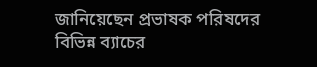জানিয়েছেন প্রভাষক পরিষদের বিভিন্ন ব্যাচের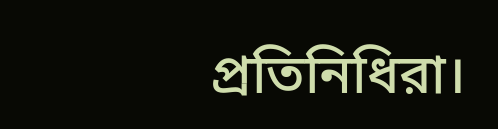প্রতিনিধিরা।